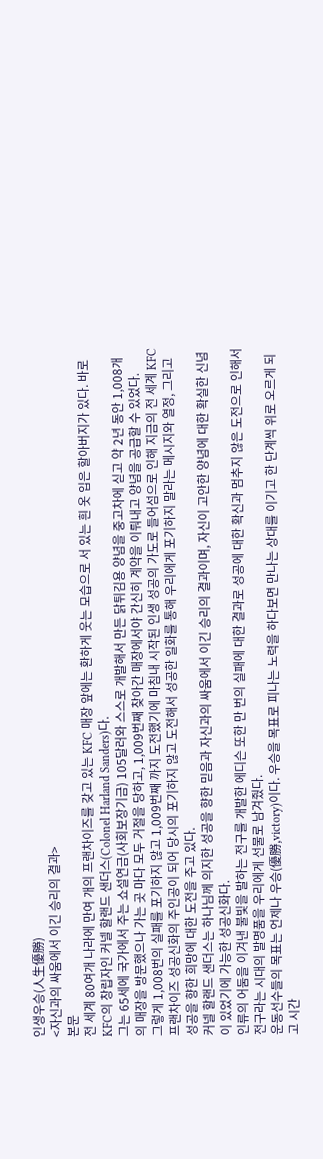인생우승(人生優勝)
<자신과의 싸움에서 이긴 승리의 결과>
본문
전 세계 80여개 나라에 만여 개의 프랜차이즈를 갖고 있는 KFC 매장 앞에는 환하게 웃는 모습으로 서 있는 흰 옷 입은 할아버지가 있다. 바로 KFC의 창립자인 커넬 할랜드 샌더스(Colonel Harland Sanders)다.
그는 65세에 국가에서 주는 쇼설연금(사회보장기금) 105달러와 스스로 개발해서 만든 닭튀김용 양념을 중고차에 싣고 약 2년 동안 1,008개의 매장을 방문했으나 가는 곳 마다 모두 거절을 당하고, 1,009번째 찾아간 매장에서야 간신히 계약을 이뤄내고 양념을 공급할 수 있었다.
그렇게 1,008번의 실패를 포기하지 않고 1,009번째 까지 도전했기에 마침내 시작된 인생 성공의 가도로 들어섬으로 인해 지금의 전 세계 KFC 프랜차이즈 성공신화의 주인공이 되어 당시의 포기하지 않고 도전해서 성공한 일화를 통해 우리에게 포기하지 말라는 메시지와 열정, 그리고 성공을 향한 희망에 대한 도전을 주고 있다.
커넬 할랜드 샌더스는 하나님께 의지한 성공을 향한 믿음과 자신과의 싸움에서 이긴 승리의 결과이며, 자신이 고안한 양념에 대한 확실한 신념이 있었기에 가능한 성공신화다.
인류의 어둠을 이겨낸 불빛을 발하는 전구를 개발한 에디슨 또한 만 번의 실패에 대한 결과로 성공에 대한 확신과 멈추지 않은 도전으로 인해서 전구라는 시대의 발명품을 우리에게 선물로 남겨줬다.
운동선수들의 목표는 언제나 우승(優勝,victory)이다. 우승을 목표로 피나는 노력을 하다보면 만나는 상대를 이기고 한 단계씩 위로 오르게 되고 시간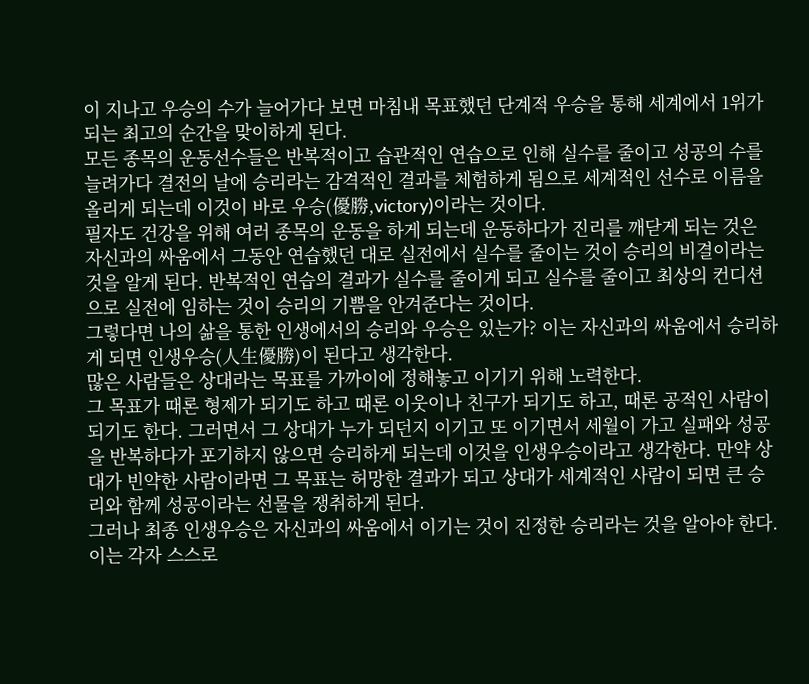이 지나고 우승의 수가 늘어가다 보면 마침내 목표했던 단계적 우승을 통해 세계에서 1위가 되는 최고의 순간을 맞이하게 된다.
모든 종목의 운동선수들은 반복적이고 습관적인 연습으로 인해 실수를 줄이고 성공의 수를 늘려가다 결전의 날에 승리라는 감격적인 결과를 체험하게 됨으로 세계적인 선수로 이름을 올리게 되는데 이것이 바로 우승(優勝,victory)이라는 것이다.
필자도 건강을 위해 여러 종목의 운동을 하게 되는데 운동하다가 진리를 깨닫게 되는 것은 자신과의 싸움에서 그동안 연습했던 대로 실전에서 실수를 줄이는 것이 승리의 비결이라는 것을 알게 된다. 반복적인 연습의 결과가 실수를 줄이게 되고 실수를 줄이고 최상의 컨디션으로 실전에 임하는 것이 승리의 기쁨을 안겨준다는 것이다.
그렇다면 나의 삶을 통한 인생에서의 승리와 우승은 있는가? 이는 자신과의 싸움에서 승리하게 되면 인생우승(人生優勝)이 된다고 생각한다.
많은 사람들은 상대라는 목표를 가까이에 정해놓고 이기기 위해 노력한다.
그 목표가 때론 형제가 되기도 하고 때론 이웃이나 친구가 되기도 하고, 때론 공적인 사람이 되기도 한다. 그러면서 그 상대가 누가 되던지 이기고 또 이기면서 세월이 가고 실패와 성공을 반복하다가 포기하지 않으면 승리하게 되는데 이것을 인생우승이라고 생각한다. 만약 상대가 빈약한 사람이라면 그 목표는 허망한 결과가 되고 상대가 세계적인 사람이 되면 큰 승리와 함께 성공이라는 선물을 쟁취하게 된다.
그러나 최종 인생우승은 자신과의 싸움에서 이기는 것이 진정한 승리라는 것을 알아야 한다. 이는 각자 스스로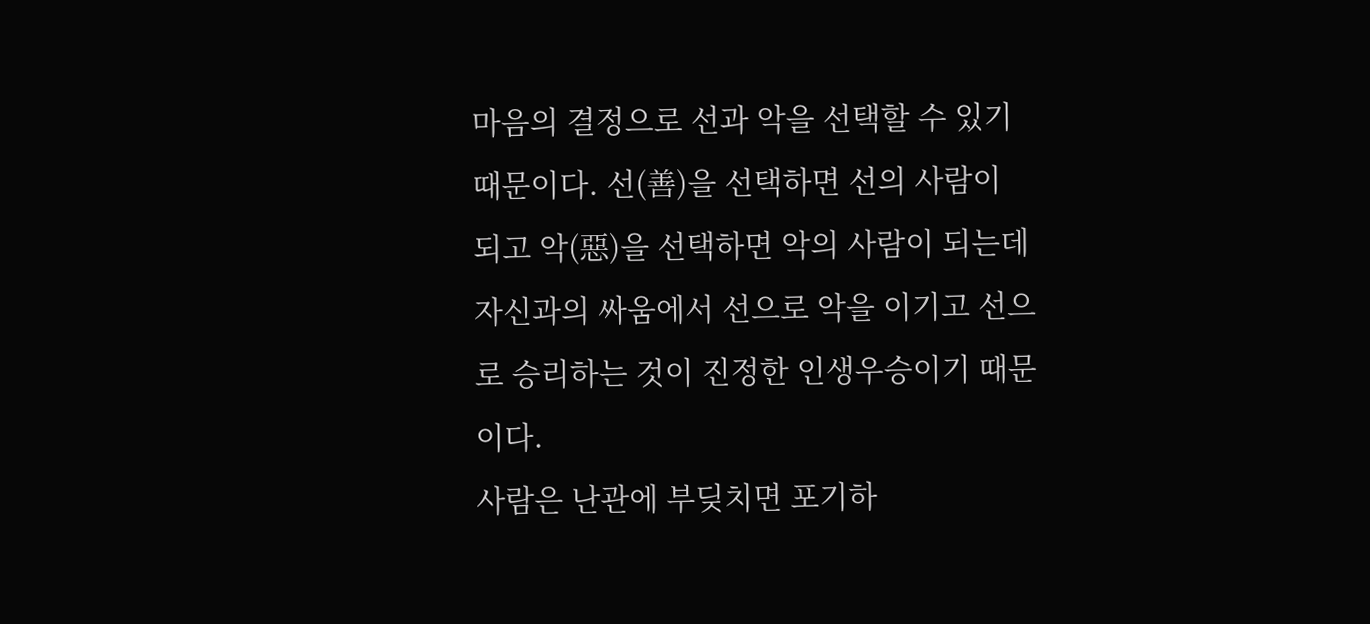마음의 결정으로 선과 악을 선택할 수 있기 때문이다. 선(善)을 선택하면 선의 사람이 되고 악(惡)을 선택하면 악의 사람이 되는데 자신과의 싸움에서 선으로 악을 이기고 선으로 승리하는 것이 진정한 인생우승이기 때문이다.
사람은 난관에 부딪치면 포기하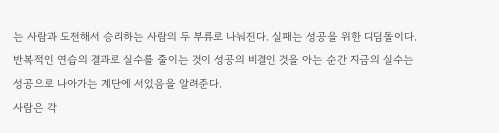는 사람과 도전해서 승리하는 사람의 두 부류로 나눠진다. 실패는 성공을 위한 디딤돌이다. 반복적인 연습의 결과로 실수를 줄이는 것이 성공의 비결인 것을 아는 순간 지금의 실수는 성공으로 나아가는 계단에 서있음을 알려준다.
사람은 각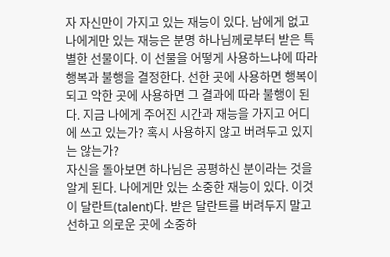자 자신만이 가지고 있는 재능이 있다. 남에게 없고 나에게만 있는 재능은 분명 하나님께로부터 받은 특별한 선물이다. 이 선물을 어떻게 사용하느냐에 따라 행복과 불행을 결정한다. 선한 곳에 사용하면 행복이 되고 악한 곳에 사용하면 그 결과에 따라 불행이 된다. 지금 나에게 주어진 시간과 재능을 가지고 어디에 쓰고 있는가? 혹시 사용하지 않고 버려두고 있지는 않는가?
자신을 돌아보면 하나님은 공평하신 분이라는 것을 알게 된다. 나에게만 있는 소중한 재능이 있다. 이것이 달란트(talent)다. 받은 달란트를 버려두지 말고 선하고 의로운 곳에 소중하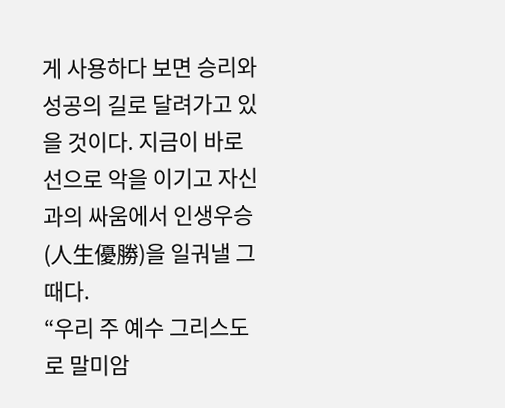게 사용하다 보면 승리와 성공의 길로 달려가고 있을 것이다. 지금이 바로 선으로 악을 이기고 자신과의 싸움에서 인생우승(人生優勝)을 일궈낼 그 때다.
“우리 주 예수 그리스도로 말미암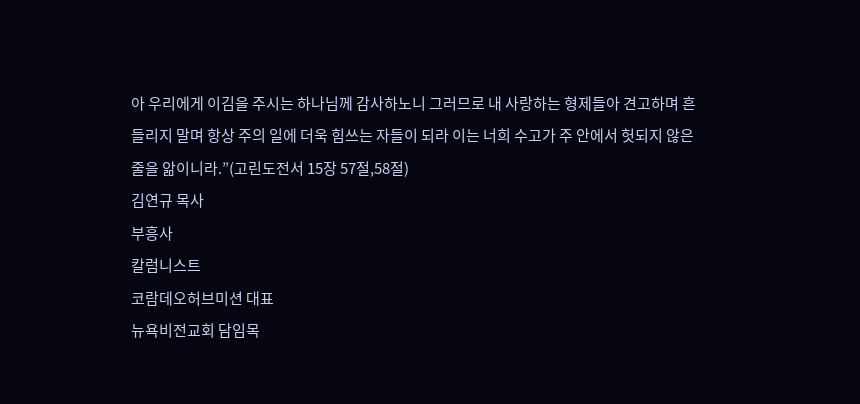아 우리에게 이김을 주시는 하나님께 감사하노니 그러므로 내 사랑하는 형제들아 견고하며 흔들리지 말며 항상 주의 일에 더욱 힘쓰는 자들이 되라 이는 너희 수고가 주 안에서 헛되지 않은 줄을 앎이니라.”(고린도전서 15장 57절,58절)
김연규 목사
부흥사
칼럼니스트
코람데오허브미션 대표
뉴욕비전교회 담임목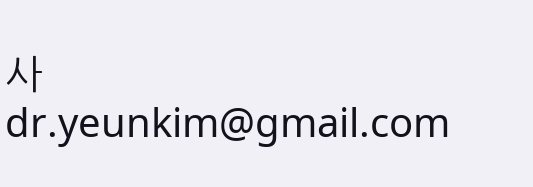사
dr.yeunkim@gmail.com